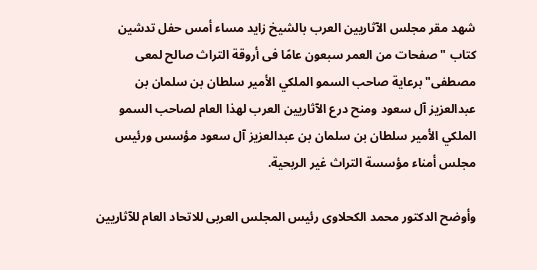شهد مقر مجلس الآثاريين العرب بالشيخ زايد مساء أمس حفل تدشين كتاب " صفحات من العمر سبعون عامًا فى أروقة التراث صالح لمعى مصطفى" برعاية صاحب السمو الملكي الأمير سلطان بن سلمان بن عبدالعزيز آل سعود ومنح درع الآثاريين العرب لهذا العام لصاحب السمو الملكي الأمير سلطان بن سلمان بن عبدالعزيز آل سعود مؤسس ورئيس مجلس أمناء مؤسسة التراث غير الربحية.

وأوضح الدكتور محمد الكحلاوى رئيس المجلس العربى للاتحاد العام للآثاريين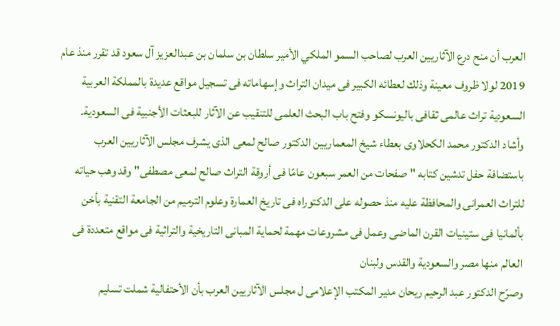العرب أن منح درع الآثاريين العرب لصاحب السمو الملكي الأمير سلطان بن سلمان بن عبدالعزيز آل سعود قد تقرر منذ عام 2019 لولا ظروف معينة وذلك لعطائه الكبير فى ميدان التراث وإسهاماته فى تسجيل مواقع عديدة بالمملكة العربية السعودية تراث عالمى ثقافى باليونسكو وفتح باب البحث العلمى للتنقيب عن الآثار للبعثات الأجنبية فى السعودية.
وأشاد الدكتور محمد الكحلاوى بعطاء شيخ المعماريين الدكتور صالح لمعى الذى يشرف مجلس الآثاريين العرب باستضافة حفل تدشين كتابه " صفحات من العمر سبعون عامًا فى أروقة التراث صالح لمعى مصطفى" وقد وهب حياته للتراث العمرانى والمحافظة عليه منذ حصوله على الدكتوراه فى تاريخ العمارة وعلوم الترميم من الجامعة التقنية بأخن بألمانيا فى ستينيات القرن الماضى وعمل فى مشروعات مهمة لحماية المبانى التاريخية والتراثية فى مواقع متعددة فى العالم منها مصر والسعودية والقدس ولبنان
وصرّح الدكتور عبد الرحيم ريحان مدير المكتب الإعلامى ل مجلس الآثاريين العرب بأن الأحتفالية شملت تسليم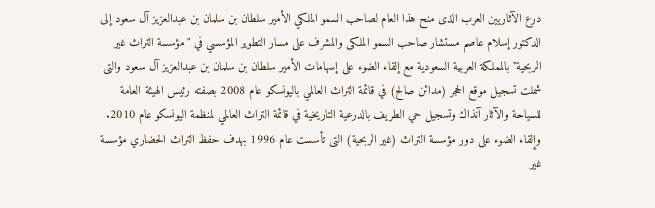درع الآثاريين العرب الذى منح هذا العام لصاحب السمو الملكي الأمير سلطان بن سلمان بن عبدالعزيز آل سعود إلى الدكتور إسلام عاصم مستشار صاحب السمو الملكى والمشرف على مسار التطوير المؤسسي في "مؤسسة التراث غير الربحية" بالمملكة العربية السعودية مع إلقاء الضوء على إسهامات الأمير سلطان بن سلمان بن عبدالعزيز آل سعود والتى شملت تسجيل موقع الحجر (مدائن صالح) في قائمة التراث العالمي باليونسكو عام 2008 بصفته رئيس الهيئة العامة للسياحة والآثار آنذاك وتسجيل حي الطريف بالدرعية التاريخية في قائمة التراث العالمي لمنظمة اليونسكو عام 2010.
وإلقاء الضوء على دور مؤسسة التراث (غير الربحية) التى تأسست عام 1996 بهدف حفظ التراث الحضاري مؤسسة غير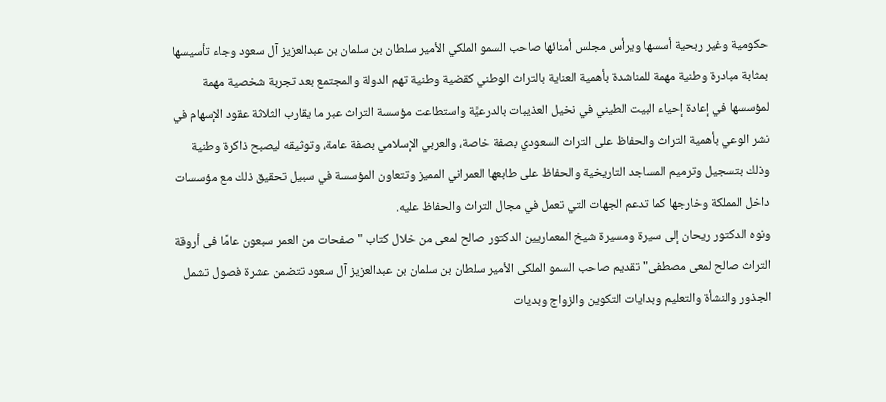حكومية وغير ربحية أسسها ويرأس مجلس أمنائها صاحب السمو الملكي الأمير سلطان بن سلمان بن عبدالعزيز آل سعود وجاء تأسيسها بمثابة مبادرة وطنية مهمة للمناشدة بأهمية العناية بالتراث الوطني كقضية وطنية تهم الدولة والمجتمع بعد تجربة شخصية مهمة لمؤسسها في إعادة إحياء البيت الطيني في نخيل العذيبات بالدرعيَّة واستطاعت مؤسسة التراث عبر ما يقارب الثلاثة عقود الإسهام في نشر الوعي بأهمية التراث والحفاظ على التراث السعودي بصفة خاصة، والعربي الإسلامي بصفة عامة، وتوثيقه ليصبح ذاكرة وطنية وذلك بتسجيل وترميم المساجد التاريخية والحفاظ على طابعها العمراني المميز وتتعاون المؤسسة في سبيل تحقيق ذلك مع مؤسسات داخل المملكة وخارجها كما تدعم الجهات التي تعمل في مجال التراث والحفاظ عليه.
ونوه الدكتور ريحان إلى سيرة ومسيرة شيخ المعماريين الدكتور صالح لمعى من خلال كتاب " صفحات من العمر سبعون عامًا فى أروقة التراث صالح لمعى مصطفى" تقديم صاحب السمو الملكى الأمير سلطان بن سلمان بن عبدالعزيز آل سعود تتضمن عشرة فصول تشمل الجذور والنشأة والتعليم وبدايات التكوين والزواج وبديات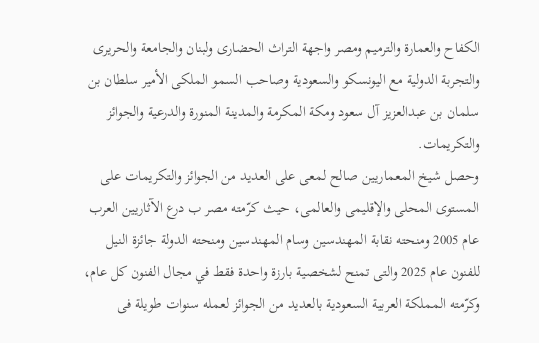الكفاح والعمارة والترميم ومصر واجهة التراث الحضارى ولبنان والجامعة والحريرى والتجربة الدولية مع اليونسكو والسعودية وصاحب السمو الملكى الأمير سلطان بن سلمان بن عبدالعزيز آل سعود ومكة المكرمة والمدينة المنورة والدرعية والجوائز والتكريمات.
وحصل شيخ المعماريين صالح لمعى على العديد من الجوائز والتكريمات على المستوى المحلى والإقليمى والعالمى، حيث كرّمته مصر ب درع الآثاريين العرب عام 2005 ومنحته نقابة المهندسين وسام المهندسين ومنحته الدولة جائزة النيل للفنون عام 2025 والتى تمنح لشخصية بارزة واحدة فقط في مجال الفنون كل عام، وكرّمته المملكة العربية السعودية بالعديد من الجوائز لعمله سنوات طويلة فى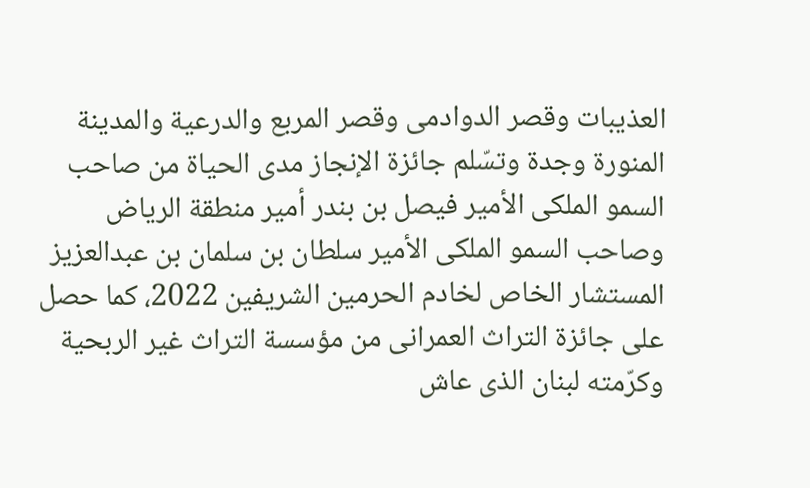العذيبات وقصر الدوادمى وقصر المربع والدرعية والمدينة المنورة وجدة وتسّلم جائزة الإنجاز مدى الحياة من صاحب السمو الملكى الأمير فيصل بن بندر أمير منطقة الرياض وصاحب السمو الملكى الأمير سلطان بن سلمان بن عبدالعزيز المستشار الخاص لخادم الحرمين الشريفين 2022، كما حصل على جائزة التراث العمرانى من مؤسسة التراث غير الربحية
وكرّمته لبنان الذى عاش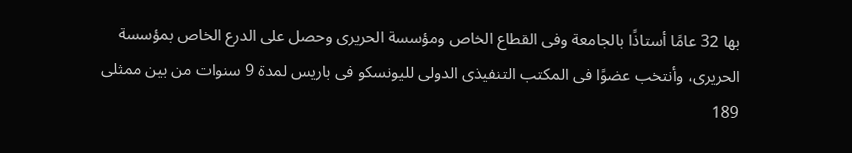بها 32 عامًا أستاذًا بالجامعة وفى القطاع الخاص ومؤسسة الحريرى وحصل على الدرع الخاص بمؤسسة الحريرى، وأنتخب عضوًا فى المكتب التنفيذى الدولى لليونسكو فى باريس لمدة 9 سنوات من بين ممثلى 189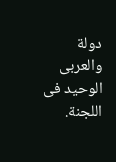دولة والعربى الوحيد فى اللجنة.